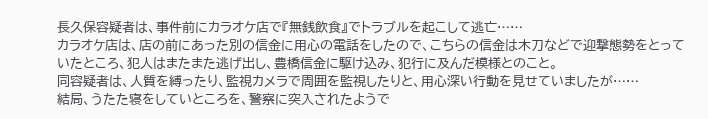長久保容疑者は、事件前にカラオケ店で『無銭飲食』でトラブルを起こして逃亡……
カラオケ店は、店の前にあった別の信金に用心の電話をしたので、こちらの信金は木刀などで迎撃態勢をとっていたところ、犯人はまたまた逃げ出し、豊橋信金に駆け込み、犯行に及んだ模様とのこと。
同容疑者は、人質を縛ったり、監視カメラで周囲を監視したりと、用心深い行動を見せていましたが……
結局、うたた寝をしていところを、警察に突入されたようで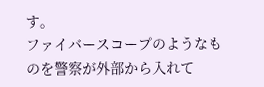す。
ファイバースコープのようなものを警察が外部から入れて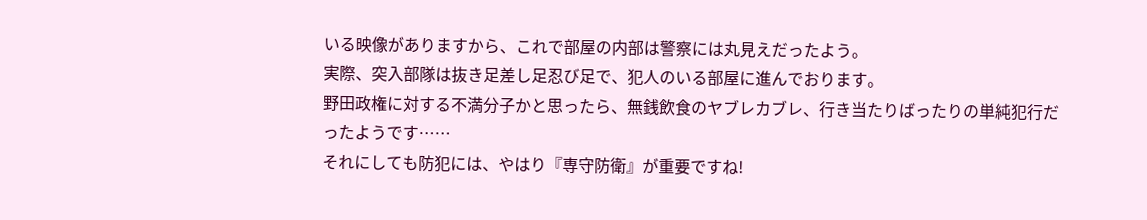いる映像がありますから、これで部屋の内部は警察には丸見えだったよう。
実際、突入部隊は抜き足差し足忍び足で、犯人のいる部屋に進んでおります。
野田政権に対する不満分子かと思ったら、無銭飲食のヤブレカブレ、行き当たりばったりの単純犯行だったようです……
それにしても防犯には、やはり『専守防衛』が重要ですね!